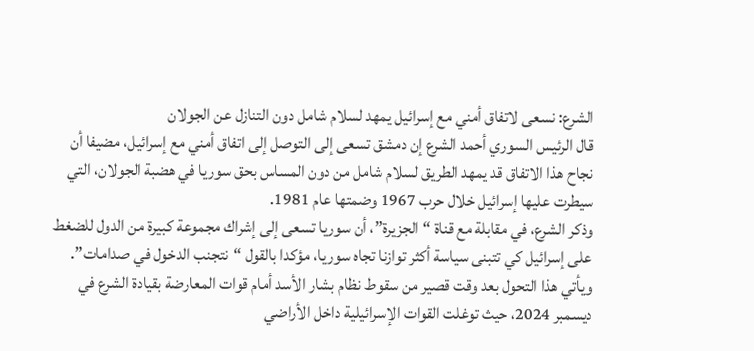الشرع: نسعى لاتفاق أمني مع إسرائيل يمهد لسلام شامل دون التنازل عن الجولان
قال الرئيس السوري أحمد الشرع إن دمشق تسعى إلى التوصل إلى اتفاق أمني مع إسرائيل، مضيفا أن نجاح هذا الاتفاق قد يمهد الطريق لسلام شامل من دون المساس بحق سوريا في هضبة الجولان، التي سيطرت عليها إسرائيل خلال حرب 1967 وضمتها عام 1981.
وذكر الشرع، في مقابلة مع قناة “الجزيرة”، أن سوريا تسعى إلى إشراك مجموعة كبيرة من الدول للضغط على إسرائيل كي تتبنى سياسة أكثر توازنا تجاه سوريا، مؤكدا بالقول “نتجنب الدخول في صدامات”.
ويأتي هذا التحول بعد وقت قصير من سقوط نظام بشار الأسد أمام قوات المعارضة بقيادة الشرع في ديسمبر 2024، حيث توغلت القوات الإسرائيلية داخل الأراضي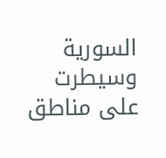السورية وسيطرت على مناطق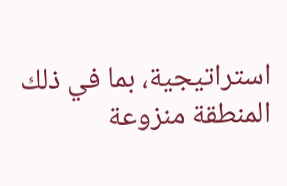استراتيجية، بما في ذلك المنطقة منزوعة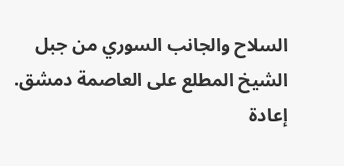السلاح والجانب السوري من جبل الشيخ المطلع على العاصمة دمشق.
إعادة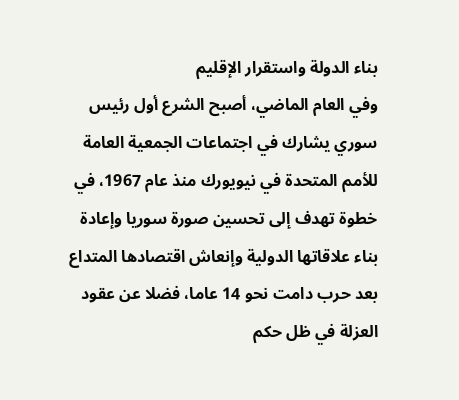بناء الدولة واستقرار الإقليم
وفي العام الماضي، أصبح الشرع أول رئيس سوري يشارك في اجتماعات الجمعية العامة للأمم المتحدة في نيويورك منذ عام 1967، في خطوة تهدف إلى تحسين صورة سوريا وإعادة بناء علاقاتها الدولية وإنعاش اقتصادها المتداع بعد حرب دامت نحو 14 عاما، فضلا عن عقود العزلة في ظل حكم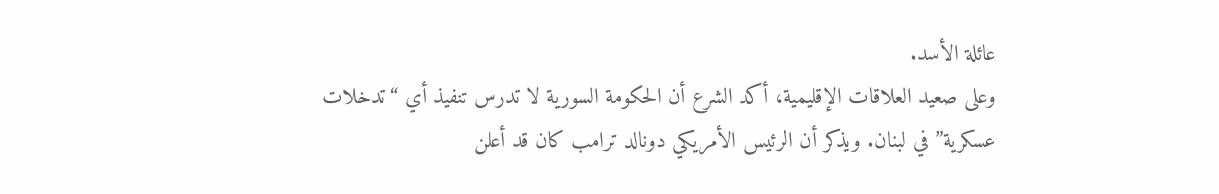عائلة الأسد.
وعلى صعيد العلاقات الإقليمية، أكد الشرع أن الحكومة السورية لا تدرس تنفيذ أي “تدخلات عسكرية” في لبنان. ويذكر أن الرئيس الأمريكي دونالد ترامب كان قد أعلن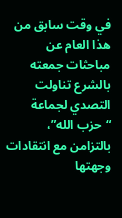في وقت سابق من هذا العام عن مباحثات جمعته بالشرع تناولت التصدي لجماعة “حزب الله”، بالتزامن مع انتقادات وجهتها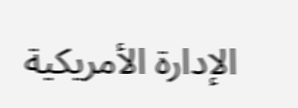الإدارة الأمريكية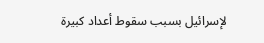لإسرائيل بسبب سقوط أعداد كبيرة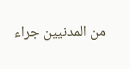من المدنيين جراء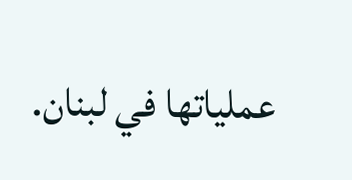عملياتها في لبنان.